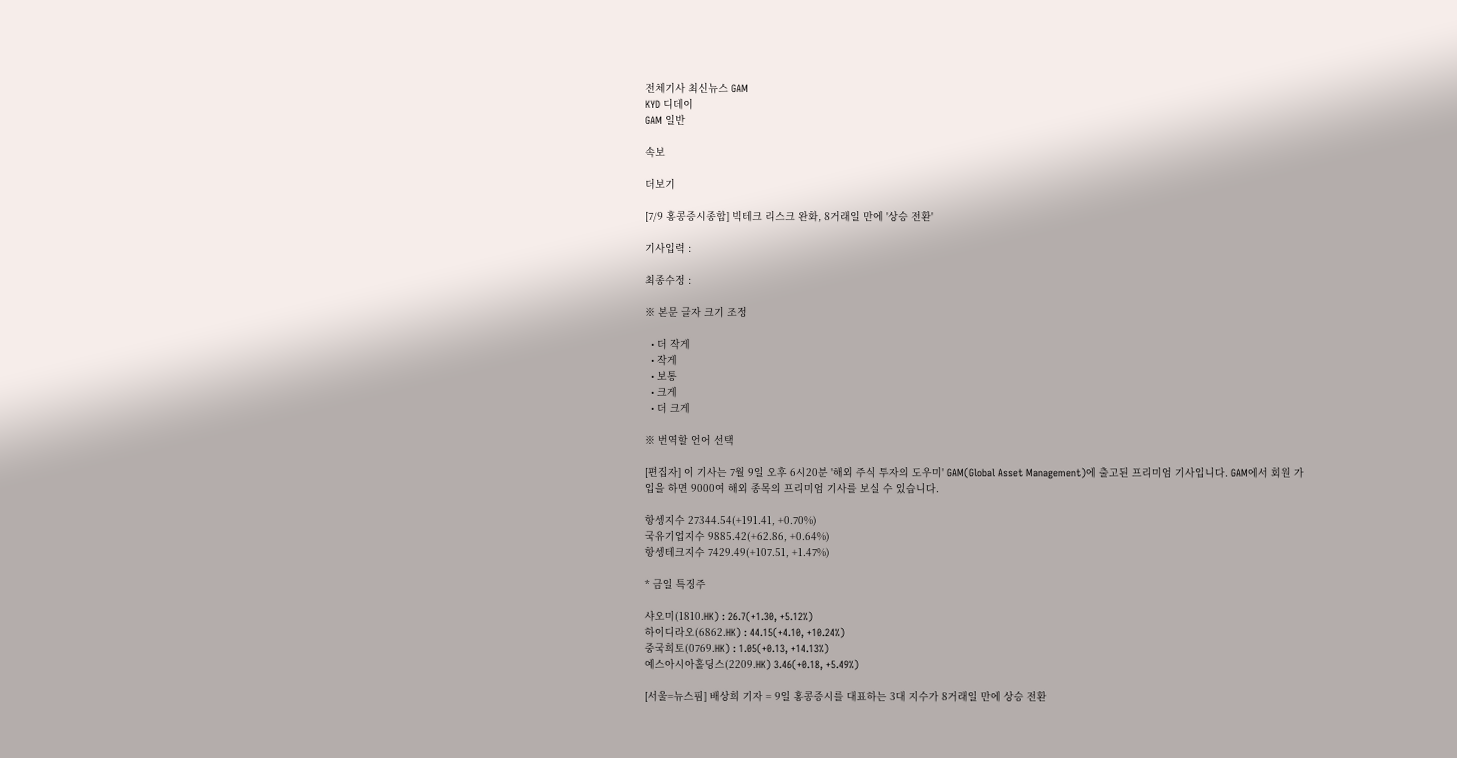전체기사 최신뉴스 GAM
KYD 디데이
GAM 일반

속보

더보기

[7/9 홍콩증시종합] 빅테크 리스크 완화, 8거래일 만에 '상승 전환'

기사입력 :

최종수정 :

※ 본문 글자 크기 조정

  • 더 작게
  • 작게
  • 보통
  • 크게
  • 더 크게

※ 번역할 언어 선택

[편집자] 이 기사는 7월 9일 오후 6시20분 '해외 주식 투자의 도우미' GAM(Global Asset Management)에 출고된 프리미엄 기사입니다. GAM에서 회원 가입을 하면 9000여 해외 종목의 프리미엄 기사를 보실 수 있습니다.

항셍지수 27344.54(+191.41, +0.70%)
국유기업지수 9885.42(+62.86, +0.64%)
항셍테크지수 7429.49(+107.51, +1.47%)

* 금일 특징주

샤오미(1810.HK) : 26.7(+1.30, +5.12%)
하이디라오(6862.HK) : 44.15(+4.10, +10.24%)
중국희토(0769.HK) : 1.05(+0.13, +14.13%)
예스아시아홀딩스(2209.HK) 3.46(+0.18, +5.49%)

[서울=뉴스핌] 배상희 기자 = 9일 홍콩증시를 대표하는 3대 지수가 8거래일 만에 상승 전환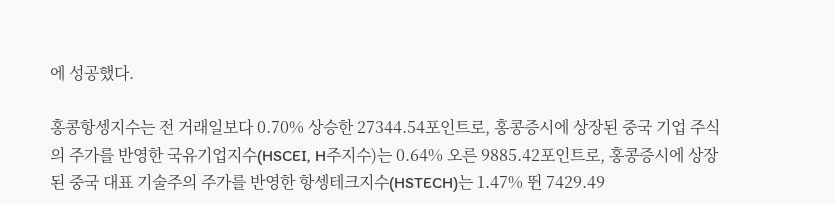에 성공했다.

홍콩항셍지수는 전 거래일보다 0.70% 상승한 27344.54포인트로, 홍콩증시에 상장된 중국 기업 주식의 주가를 반영한 국유기업지수(HSCEI, H주지수)는 0.64% 오른 9885.42포인트로, 홍콩증시에 상장된 중국 대표 기술주의 주가를 반영한 항셍테크지수(HSTECH)는 1.47% 뛴 7429.49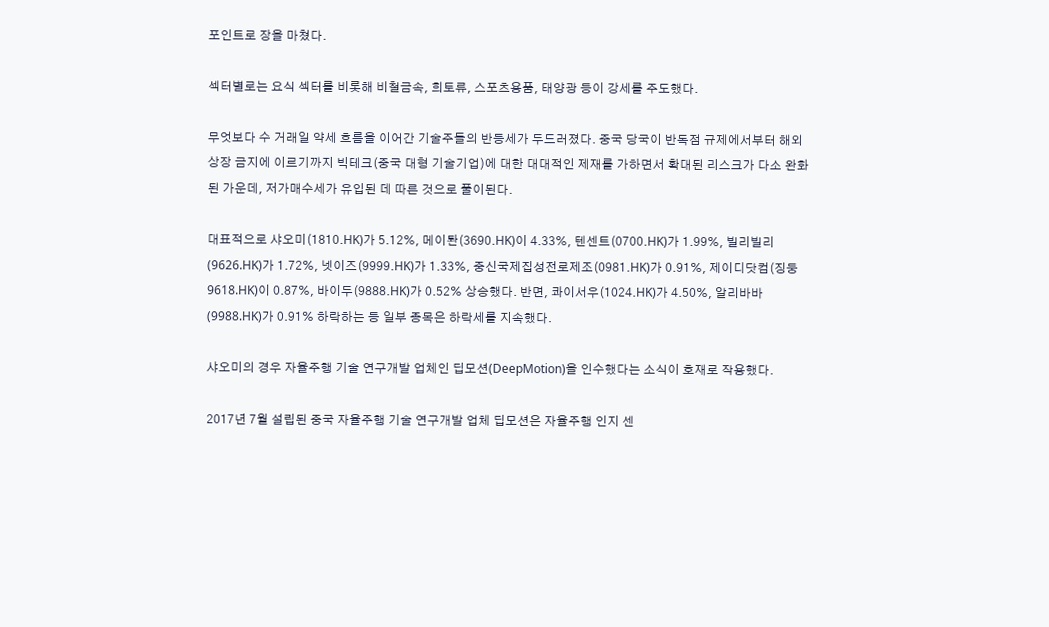포인트로 장을 마쳤다.

섹터별로는 요식 섹터를 비롯해 비철금속, 희토류, 스포츠용품, 태양광 등이 강세를 주도했다.

무엇보다 수 거래일 약세 흐름을 이어간 기술주들의 반등세가 두드러졌다. 중국 당국이 반독점 규제에서부터 해외상장 금지에 이르기까지 빅테크(중국 대형 기술기업)에 대한 대대적인 제재를 가하면서 확대된 리스크가 다소 완화된 가운데, 저가매수세가 유입된 데 따른 것으로 풀이된다.

대표적으로 샤오미(1810.HK)가 5.12%, 메이퇀(3690.HK)이 4.33%, 텐센트(0700.HK)가 1.99%, 빌리빌리(9626.HK)가 1.72%, 넷이즈(9999.HK)가 1.33%, 중신국제집성전로제조(0981.HK)가 0.91%, 제이디닷컴(징둥 9618.HK)이 0.87%, 바이두(9888.HK)가 0.52% 상승했다. 반면, 콰이서우(1024.HK)가 4.50%, 알리바바(9988.HK)가 0.91% 하락하는 등 일부 종목은 하락세를 지속했다.

샤오미의 경우 자율주행 기술 연구개발 업체인 딥모션(DeepMotion)을 인수했다는 소식이 호재로 작용했다.

2017년 7월 설립된 중국 자율주행 기술 연구개발 업체 딥모션은 자율주행 인지 센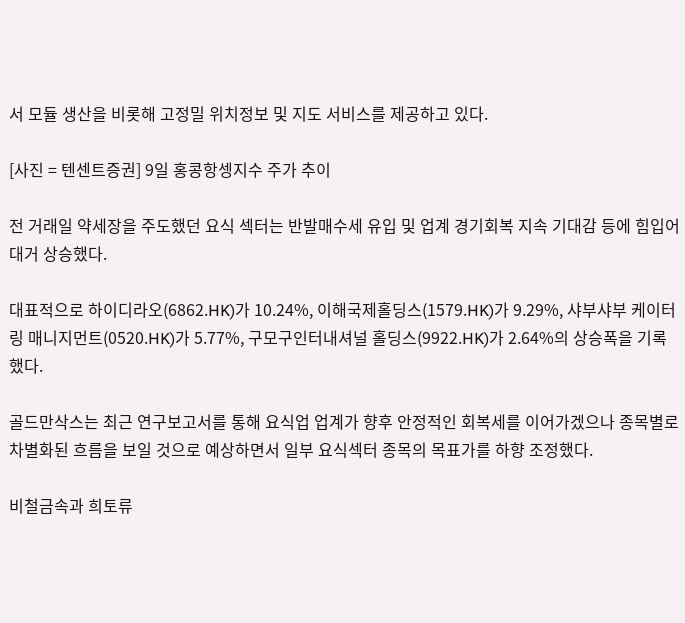서 모듈 생산을 비롯해 고정밀 위치정보 및 지도 서비스를 제공하고 있다.

[사진 = 텐센트증권] 9일 홍콩항셍지수 주가 추이

전 거래일 약세장을 주도했던 요식 섹터는 반발매수세 유입 및 업계 경기회복 지속 기대감 등에 힘입어 대거 상승했다.

대표적으로 하이디라오(6862.HK)가 10.24%, 이해국제홀딩스(1579.HK)가 9.29%, 샤부샤부 케이터링 매니지먼트(0520.HK)가 5.77%, 구모구인터내셔널 홀딩스(9922.HK)가 2.64%의 상승폭을 기록했다.

골드만삭스는 최근 연구보고서를 통해 요식업 업계가 향후 안정적인 회복세를 이어가겠으나 종목별로 차별화된 흐름을 보일 것으로 예상하면서 일부 요식섹터 종목의 목표가를 하향 조정했다.

비철금속과 희토류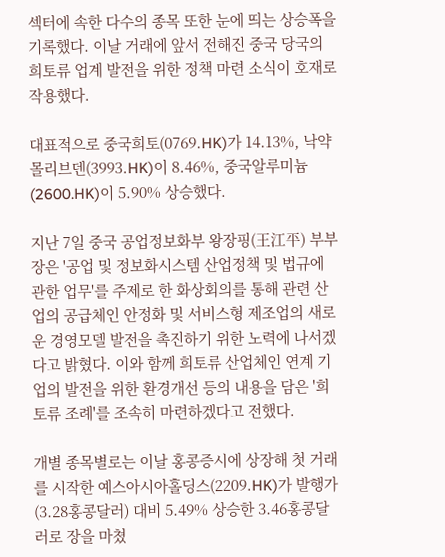섹터에 속한 다수의 종목 또한 눈에 띄는 상승폭을 기록했다. 이날 거래에 앞서 전해진 중국 당국의 희토류 업계 발전을 위한 정책 마련 소식이 호재로 작용했다.

대표적으로 중국희토(0769.HK)가 14.13%, 낙약몰리브덴(3993.HK)이 8.46%, 중국알루미늄(2600.HK)이 5.90% 상승했다.

지난 7일 중국 공업정보화부 왕장핑(王江平) 부부장은 '공업 및 정보화시스템 산업정책 및 법규에 관한 업무'를 주제로 한 화상회의를 통해 관련 산업의 공급체인 안정화 및 서비스형 제조업의 새로운 경영모델 발전을 촉진하기 위한 노력에 나서겠다고 밝혔다. 이와 함께 희토류 산업체인 연계 기업의 발전을 위한 환경개선 등의 내용을 담은 '희토류 조례'를 조속히 마련하겠다고 전했다.

개별 종목별로는 이날 홍콩증시에 상장해 첫 거래를 시작한 예스아시아홀딩스(2209.HK)가 발행가(3.28홍콩달러) 대비 5.49% 상승한 3.46홍콩달러로 장을 마쳤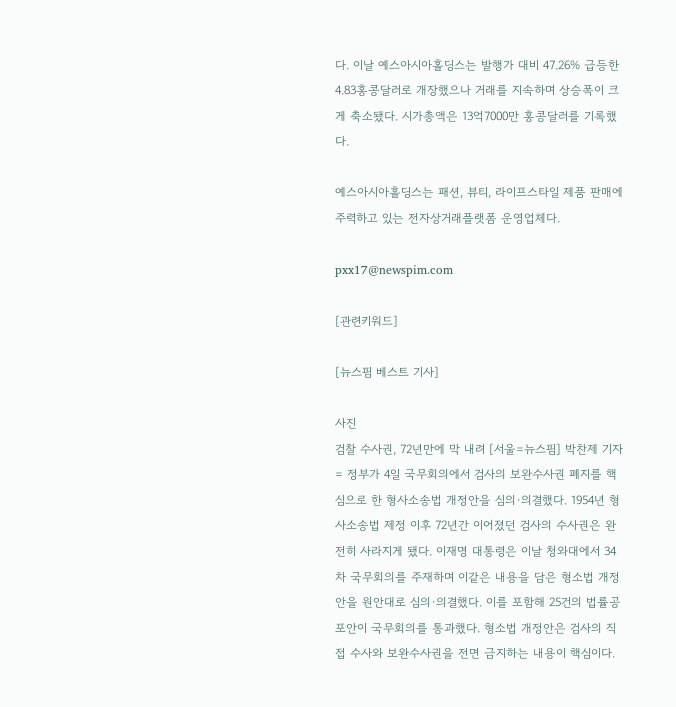다. 이날 예스아시아홀딩스는 발행가 대비 47.26% 급등한 4.83홍콩달러로 개장했으나 거래를 지속하며 상승폭이 크게 축소됐다. 시가총액은 13억7000만 홍콩달러를 기록했다.

예스아시아홀딩스는 패션, 뷰티, 라이프스타일 제품 판매에 주력하고 있는 전자상거래플랫폼 운영업체다.

pxx17@newspim.com

[관련키워드]

[뉴스핌 베스트 기사]

사진
검찰 수사권, 72년만에 막 내려 [서울=뉴스핌] 박찬제 기자 = 정부가 4일 국무회의에서 검사의 보완수사권 폐지를 핵심으로 한 형사소송법 개정안을 심의·의결했다. 1954년 형사소송법 제정 이후 72년간 이어졌던 검사의 수사권은 완전히 사라지게 됐다. 이재명 대통령은 이날 청와대에서 34차 국무회의를 주재하며 이같은 내용을 담은 형소법 개정안을 원안대로 심의·의결했다. 이를 포함해 25건의 법률공포안이 국무회의를 통과했다. 형소법 개정안은 검사의 직접 수사와 보완수사권을 전면 금지하는 내용이 핵심이다.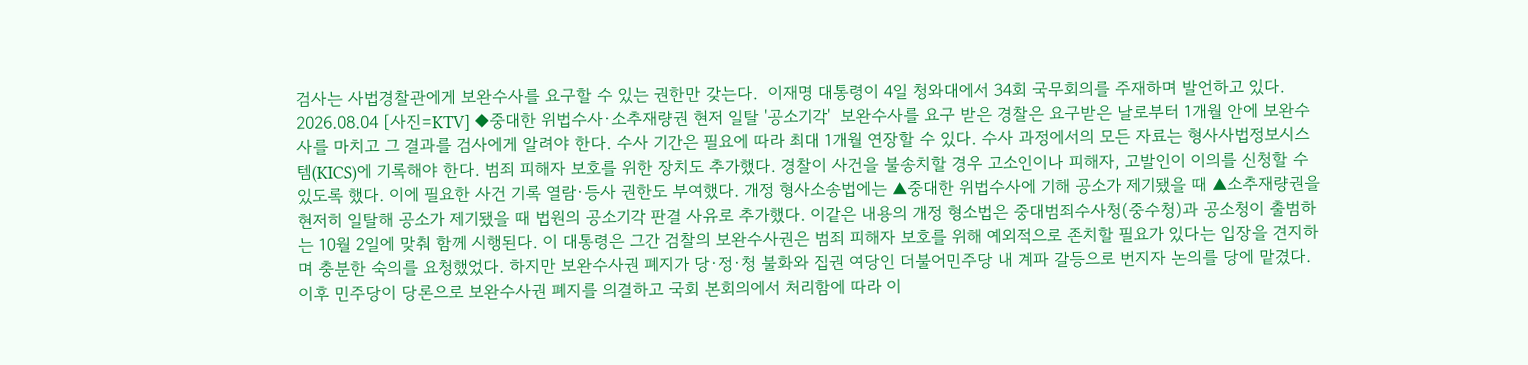검사는 사법경찰관에게 보완수사를 요구할 수 있는 권한만 갖는다.  이재명 대통령이 4일 청와대에서 34회 국무회의를 주재하며 발언하고 있다. 2026.08.04 [사진=KTV] ◆중대한 위법수사·소추재량권 현저 일탈 '공소기각'  보완수사를 요구 받은 경찰은 요구받은 날로부터 1개월 안에 보완수사를 마치고 그 결과를 검사에게 알려야 한다. 수사 기간은 필요에 따라 최대 1개월 연장할 수 있다. 수사 과정에서의 모든 자료는 형사사법정보시스템(KICS)에 기록해야 한다. 범죄 피해자 보호를 위한 장치도 추가했다. 경찰이 사건을 불송치할 경우 고소인이나 피해자, 고발인이 이의를 신청할 수 있도록 했다. 이에 필요한 사건 기록 열람·등사 권한도 부여했다. 개정 형사소송법에는 ▲중대한 위법수사에 기해 공소가 제기됐을 때 ▲소추재량권을 현저히 일탈해 공소가 제기됐을 때 법원의 공소기각 판결 사유로 추가했다. 이같은 내용의 개정 형소법은 중대범죄수사청(중수청)과 공소청이 출범하는 10월 2일에 맞춰 함께 시행된다. 이 대통령은 그간 검찰의 보완수사권은 범죄 피해자 보호를 위해 예외적으로 존치할 필요가 있다는 입장을 견지하며 충분한 숙의를 요청했었다. 하지만 보완수사권 폐지가 당·정·청 불화와 집권 여당인 더불어민주당 내 계파 갈등으로 번지자 논의를 당에 맡겼다.  이후 민주당이 당론으로 보완수사권 폐지를 의결하고 국회 본회의에서 처리함에 따라 이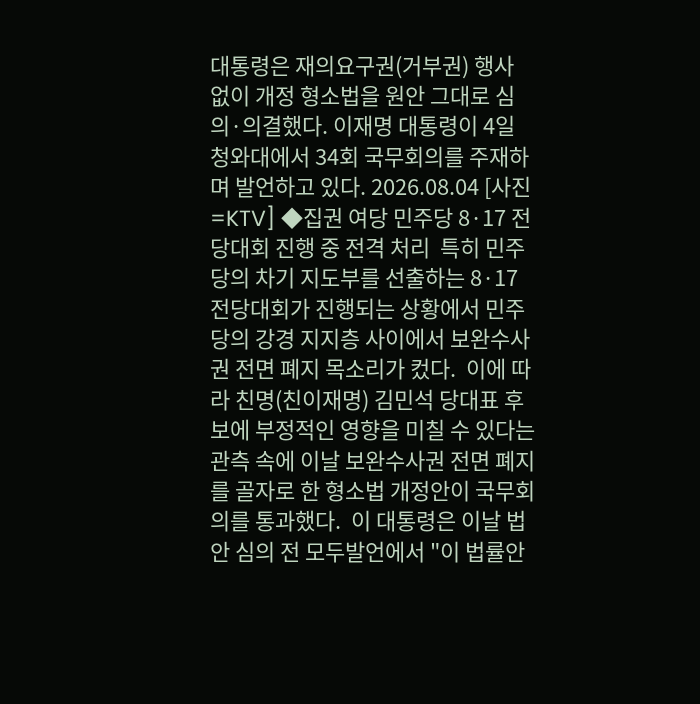대통령은 재의요구권(거부권) 행사 없이 개정 형소법을 원안 그대로 심의·의결했다. 이재명 대통령이 4일 청와대에서 34회 국무회의를 주재하며 발언하고 있다. 2026.08.04 [사진=KTV] ◆집권 여당 민주당 8·17 전당대회 진행 중 전격 처리  특히 민주당의 차기 지도부를 선출하는 8·17 전당대회가 진행되는 상황에서 민주당의 강경 지지층 사이에서 보완수사권 전면 폐지 목소리가 컸다.  이에 따라 친명(친이재명) 김민석 당대표 후보에 부정적인 영향을 미칠 수 있다는 관측 속에 이날 보완수사권 전면 폐지를 골자로 한 형소법 개정안이 국무회의를 통과했다.  이 대통령은 이날 법안 심의 전 모두발언에서 "이 법률안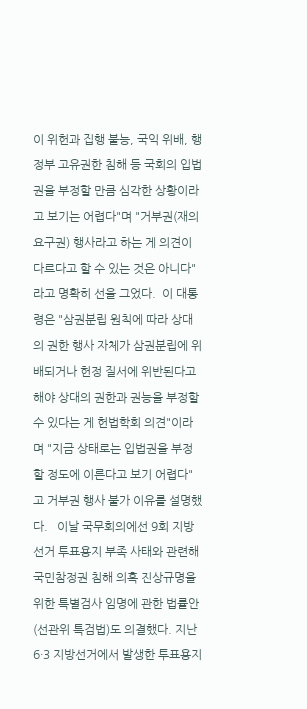이 위헌과 집행 불능, 국익 위배, 행정부 고유권한 침해 등 국회의 입법권을 부정할 만큼 심각한 상황이라고 보기는 어렵다"며 "거부권(재의요구권) 행사라고 하는 게 의견이 다르다고 할 수 있는 것은 아니다"라고 명확히 선을 그었다.  이 대통령은 "삼권분립 원칙에 따라 상대의 권한 행사 자체가 삼권분립에 위배되거나 헌정 질서에 위반된다고 해야 상대의 권한과 권능을 부정할 수 있다는 게 헌법학회 의견"이라며 "지금 상태로는 입법권을 부정할 정도에 이른다고 보기 어렵다"고 거부권 행사 불가 이유를 설명했다.   이날 국무회의에선 9회 지방선거 투표용지 부족 사태와 관련해 국민참정권 침해 의혹 진상규명을 위한 특별검사 임명에 관한 법률안(선관위 특검법)도 의결했다. 지난 6·3 지방선거에서 발생한 투표용지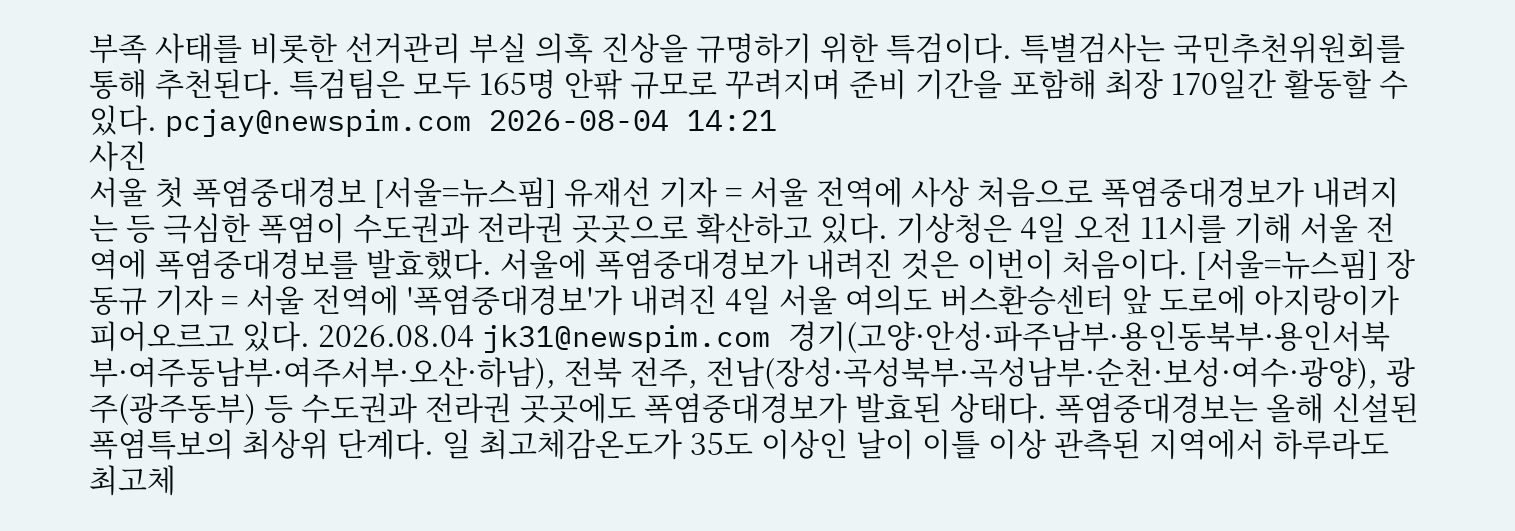부족 사태를 비롯한 선거관리 부실 의혹 진상을 규명하기 위한 특검이다. 특별검사는 국민추천위원회를 통해 추천된다. 특검팀은 모두 165명 안팎 규모로 꾸려지며 준비 기간을 포함해 최장 170일간 활동할 수 있다. pcjay@newspim.com 2026-08-04 14:21
사진
서울 첫 폭염중대경보 [서울=뉴스핌] 유재선 기자 = 서울 전역에 사상 처음으로 폭염중대경보가 내려지는 등 극심한 폭염이 수도권과 전라권 곳곳으로 확산하고 있다. 기상청은 4일 오전 11시를 기해 서울 전역에 폭염중대경보를 발효했다. 서울에 폭염중대경보가 내려진 것은 이번이 처음이다. [서울=뉴스핌] 장동규 기자 = 서울 전역에 '폭염중대경보'가 내려진 4일 서울 여의도 버스환승센터 앞 도로에 아지랑이가 피어오르고 있다. 2026.08.04 jk31@newspim.com 경기(고양·안성·파주남부·용인동북부·용인서북부·여주동남부·여주서부·오산·하남), 전북 전주, 전남(장성·곡성북부·곡성남부·순천·보성·여수·광양), 광주(광주동부) 등 수도권과 전라권 곳곳에도 폭염중대경보가 발효된 상태다. 폭염중대경보는 올해 신설된 폭염특보의 최상위 단계다. 일 최고체감온도가 35도 이상인 날이 이틀 이상 관측된 지역에서 하루라도 최고체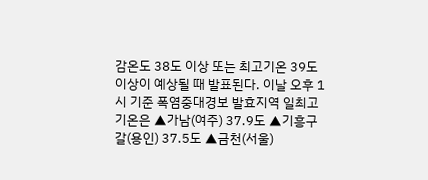감온도 38도 이상 또는 최고기온 39도 이상이 예상될 때 발표된다. 이날 오후 1시 기준 폭염중대경보 발효지역 일최고기온은 ▲가남(여주) 37.9도 ▲기흥구갈(용인) 37.5도 ▲금천(서울)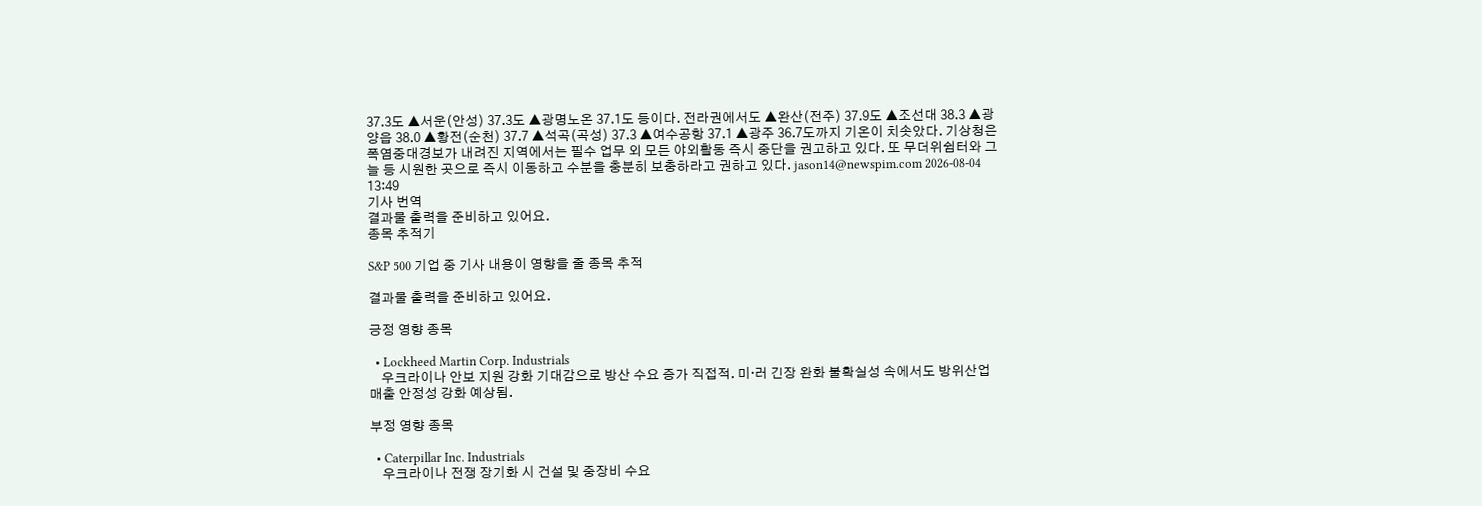37.3도 ▲서운(안성) 37.3도 ▲광명노온 37.1도 등이다. 전라권에서도 ▲완산(전주) 37.9도 ▲조선대 38.3 ▲광양읍 38.0 ▲황전(순천) 37.7 ▲석곡(곡성) 37.3 ▲여수공항 37.1 ▲광주 36.7도까지 기온이 치솟았다. 기상청은 폭염중대경보가 내려진 지역에서는 필수 업무 외 모든 야외활동 즉시 중단을 권고하고 있다. 또 무더위쉼터와 그늘 등 시원한 곳으로 즉시 이동하고 수분을 충분히 보충하라고 권하고 있다. jason14@newspim.com 2026-08-04 13:49
기사 번역
결과물 출력을 준비하고 있어요.
종목 추적기

S&P 500 기업 중 기사 내용이 영향을 줄 종목 추적

결과물 출력을 준비하고 있어요.

긍정 영향 종목

  • Lockheed Martin Corp. Industrials
    우크라이나 안보 지원 강화 기대감으로 방산 수요 증가 직접적. 미·러 긴장 완화 불확실성 속에서도 방위산업 매출 안정성 강화 예상됨.

부정 영향 종목

  • Caterpillar Inc. Industrials
    우크라이나 전쟁 장기화 시 건설 및 중장비 수요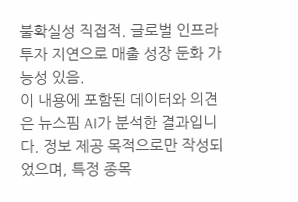불확실성 직접적. 글로벌 인프라 투자 지연으로 매출 성장 둔화 가능성 있음.
이 내용에 포함된 데이터와 의견은 뉴스핌 AI가 분석한 결과입니다. 정보 제공 목적으로만 작성되었으며, 특정 종목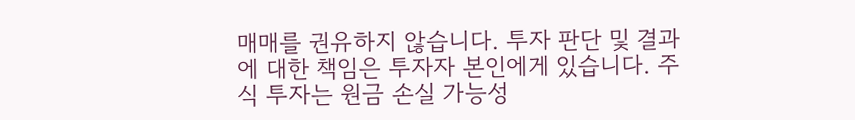매매를 권유하지 않습니다. 투자 판단 및 결과에 대한 책임은 투자자 본인에게 있습니다. 주식 투자는 원금 손실 가능성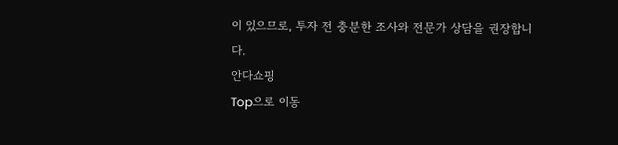이 있으므로, 투자 전 충분한 조사와 전문가 상담을 권장합니다.
안다쇼핑
Top으로 이동